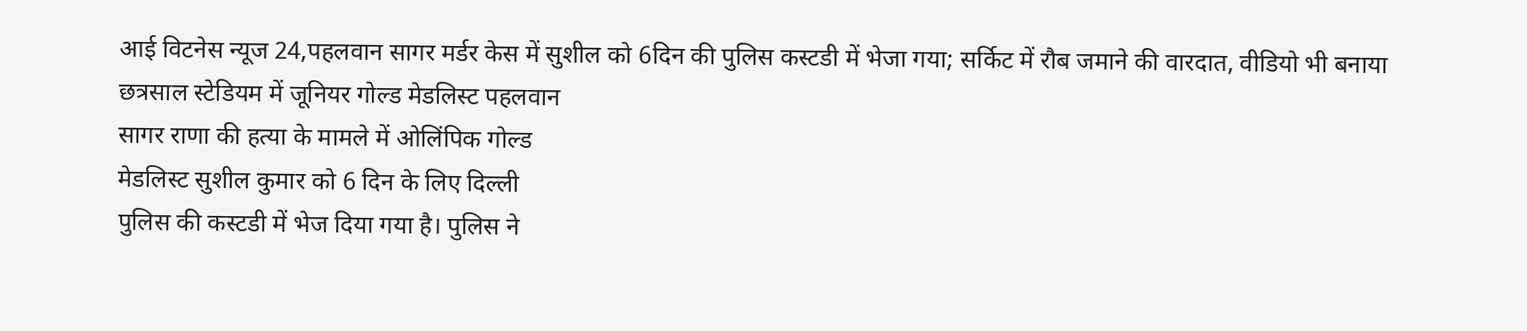आई विटनेस न्यूज 24,पहलवान सागर मर्डर केस में सुशील को 6दिन की पुलिस कस्टडी में भेजा गया; सर्किट में रौब जमाने की वारदात, वीडियो भी बनाया
छत्रसाल स्टेडियम में जूनियर गोल्ड मेडलिस्ट पहलवान
सागर राणा की हत्या के मामले में ओलिंपिक गोल्ड
मेडलिस्ट सुशील कुमार को 6 दिन के लिए दिल्ली
पुलिस की कस्टडी में भेज दिया गया है। पुलिस ने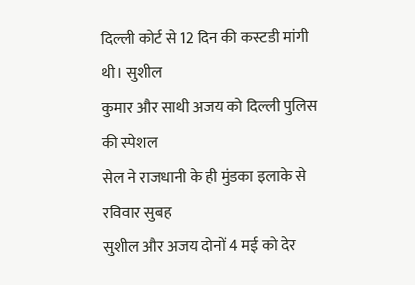दिल्ली कोर्ट से 12 दिन की कस्टडी मांगी थी। सुशील
कुमार और साथी अजय को दिल्ली पुलिस की स्पेशल
सेल ने राजधानी के ही मुंडका इलाके से रविवार सुबह
सुशील और अजय दोनों 4 मई को देर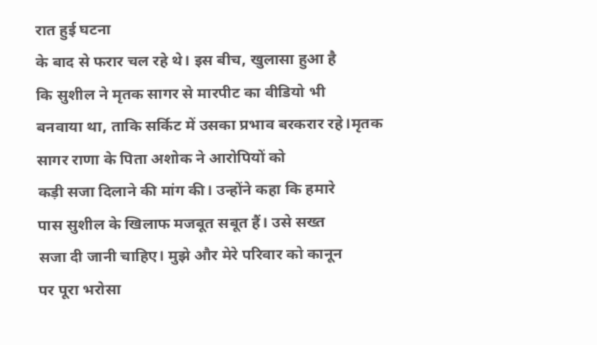रात हुई घटना
के बाद से फरार चल रहे थे। इस बीच, खुलासा हुआ है
कि सुशील ने मृतक सागर से मारपीट का वीडियो भी
बनवाया था, ताकि सर्किट में उसका प्रभाव बरकरार रहे।मृतक सागर राणा के पिता अशोक ने आरोपियों को
कड़ी सजा दिलाने की मांग की। उन्होंने कहा कि हमारे
पास सुशील के खिलाफ मजबूत सबूत हैं। उसे सख्त
सजा दी जानी चाहिए। मुझे और मेरे परिवार को कानून
पर पूरा भरोसा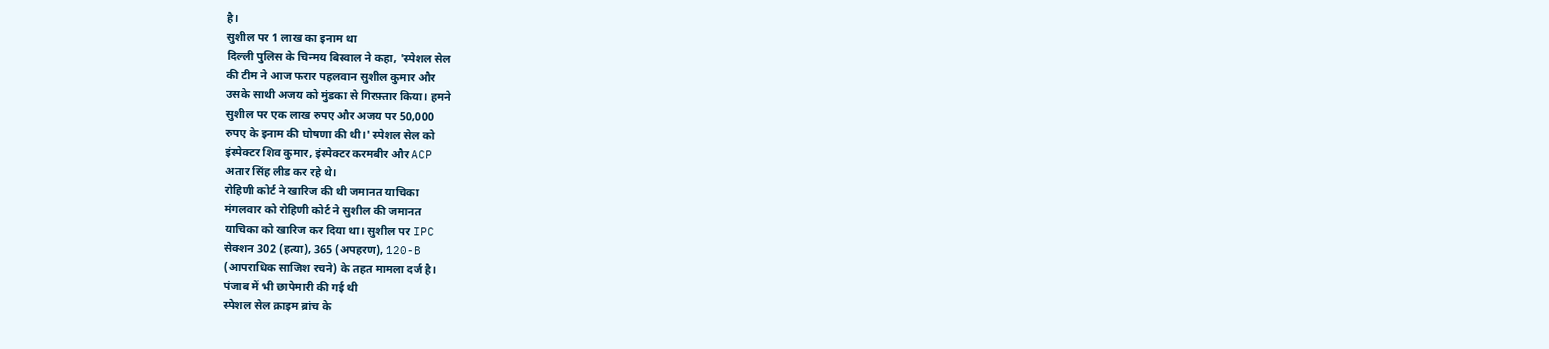है।
सुशील पर 1 लाख का इनाम था
दिल्ली पुलिस के चिन्मय बिस्वाल ने कहा, 'स्पेशल सेल
की टीम ने आज फरार पहलवान सुशील कुमार और
उसके साथी अजय को मुंडका से गिरफ़्तार किया। हमने
सुशील पर एक लाख रुपए और अजय पर 50,000
रुपए के इनाम की घोषणा की थी।' स्पेशल सेल को
इंस्पेक्टर शिव कुमार, इंस्पेक्टर करमबीर और ACP
अतार सिंह लीड कर रहे थे।
रोहिणी कोर्ट ने खारिज की थी जमानत याचिका
मंगलवार को रोहिणी कोर्ट ने सुशील की जमानत
याचिका को खारिज कर दिया था। सुशील पर IPC
सेक्शन 302 (हत्या), 365 (अपहरण), 120-B
(आपराधिक साजिश रचने) के तहत मामला दर्ज है।
पंजाब में भी छापेमारी की गई थी
स्पेशल सेल क्राइम ब्रांच के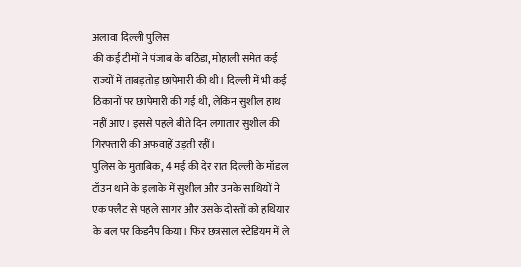अलावा दिल्ली पुलिस
की कई टीमों ने पंजाब के बठिंडा, मोहाली समेत कई
राज्यों में ताबड़तोड़ छापेमारी की थी। दिल्ली में भी कई
ठिकानों पर छापेमारी की गई थी, लेकिन सुशील हाथ
नहीं आए। इससे पहले बीते दिन लगातार सुशील की
गिरफ्तारी की अफवाहें उड़ती रहीं।
पुलिस के मुताबिक, 4 मई की देर रात दिल्ली के मॉडल
टॉउन थाने के इलाके में सुशील और उनके साथियों ने
एक फ्लैट से पहले सागर और उसके दोस्तों को हथियार
के बल पर किडनैप किया। फिर छत्रसाल स्टेडियम में ले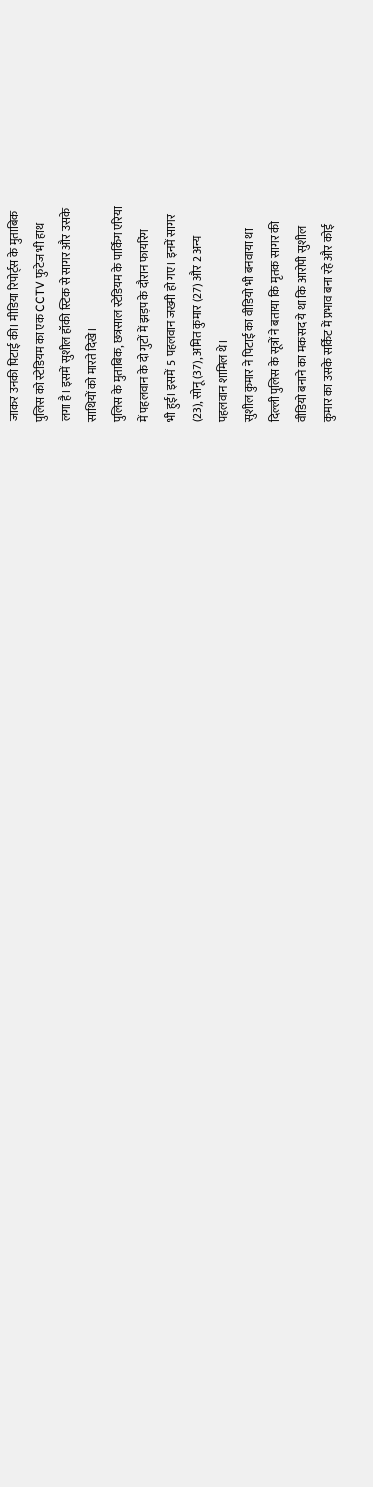जाकर उनकी पिटाई की। मीडिया रिपोर्ट्स के मुताबिक
पुलिस को स्टेडियम का एक CCTV फुटेज भी हाथ
लगा है। इसमें सुशील हॉकी स्टिक से सागर और उसके
साथियों को मारते दिखे।
पुलिस के मुताबिक, छत्रसाल स्टेडियम के पार्किंग एरिया
में पहलवान के दो गुटों में झड़प के दौरान फायरिंग
भी हुई। इसमें 5 पहलवान जख्मी हो गए। इनमें सागर
(23), सोनू (37), अमित कुमार (27) और 2 अन्य
पहलवान शामिल थे।
सुशील कुमार ने पिटाई का वीडियो भी बनवाया था
दिल्ली पुलिस के सूत्रों ने बताया कि मृतक सागर की
वीडियो बनाने का मकसद ये था कि आरोपी सुशील
कुमार का उसके सर्किट में प्रभाव बना रहे और कोई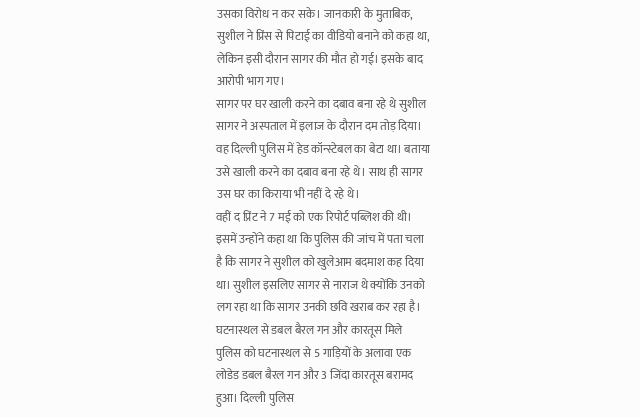उसका विरोध न कर सके। जानकारी के मुताबिक,
सुशील ने प्रिंस से पिटाई का वीडियो बनाने को कहा था,
लेकिन इसी दौरान सागर की मौत हो गई। इसके बाद
आरोपी भाग गए।
सागर पर घर खाली करने का दबाव बना रहे थे सुशील
सागर ने अस्पताल में इलाज के दौरान दम तोड़ दिया।
वह दिल्ली पुलिस में हेड कॉन्स्टेबल का बेटा था। बताया
उसे खाली करने का दबाव बना रहे थे। साथ ही सागर
उस घर का किराया भी नहीं दे रहे थे।
वहीं द प्रिंट ने 7 मई को एक रिपोर्ट पब्लिश की थी।
इसमें उन्होंने कहा था कि पुलिस की जांच में पता चला
है कि सागर ने सुशील को खुलेआम बदमाश कह दिया
था। सुशील इसलिए सागर से नाराज थे क्योंकि उनको
लग रहा था कि सागर उनकी छवि खराब कर रहा है।
घटनास्थल से डबल बैरल गन और कारतूस मिले
पुलिस को घटनास्थल से 5 गाड़ियों के अलावा एक
लोडेड डबल बैरल गन और 3 जिंदा कारतूस बरामद
हुआ। दिल्ली पुलिस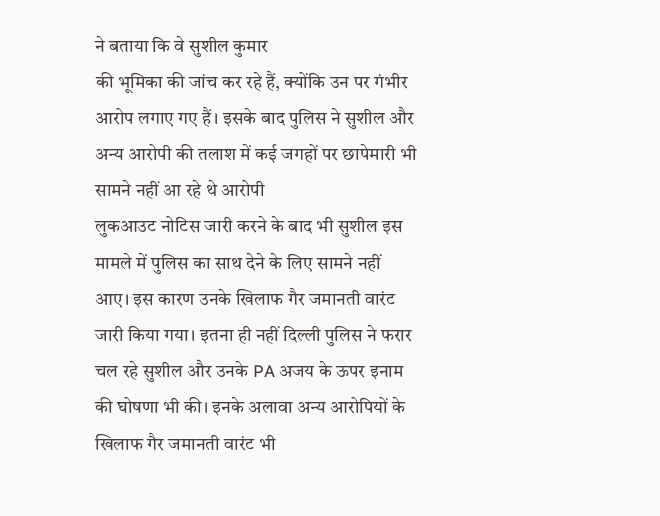ने बताया कि वे सुशील कुमार
की भूमिका की जांच कर रहे हैं, क्योंकि उन पर गंभीर
आरोप लगाए गए हैं। इसके बाद पुलिस ने सुशील और
अन्य आरोपी की तलाश में कई जगहों पर छापेमारी भी
सामने नहीं आ रहे थे आरोपी
लुकआउट नोटिस जारी करने के बाद भी सुशील इस
मामले में पुलिस का साथ देने के लिए सामने नहीं
आए। इस कारण उनके खिलाफ गैर जमानती वारंट
जारी किया गया। इतना ही नहीं दिल्ली पुलिस ने फरार
चल रहे सुशील और उनके PA अजय के ऊपर इनाम
की घोषणा भी की। इनके अलावा अन्य आरोपियों के
खिलाफ गैर जमानती वारंट भी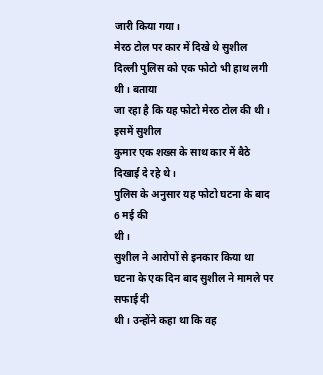जारी किया गया।
मेरठ टोल पर कार में दिखे थे सुशील
दिल्ली पुलिस को एक फोटो भी हाथ लगी थी। बताया
जा रहा है कि यह फोटो मेरठ टोल की थी। इसमें सुशील
कुमार एक शख्स के साथ कार में बैठे दिखाई दे रहे थे।
पुलिस के अनुसार यह फोटो घटना के बाद 6 मई की
थी।
सुशील ने आरोपों से इनकार किया था
घटना के एक दिन बाद सुशील ने मामले पर सफाई दी
थी। उन्होंने कहा था कि वह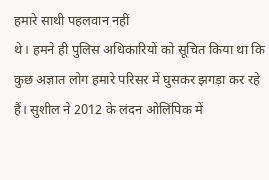हमारे साथी पहलवान नहीं
थे। हमने ही पुलिस अधिकारियों को सूचित किया था कि
कुछ अज्ञात लोग हमारे परिसर में घुसकर झगड़ा कर रहे
हैं। सुशील ने 2012 के लंदन ओलिंपिक में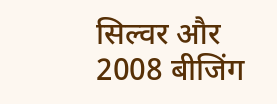सिल्वर और
2008 बीजिंग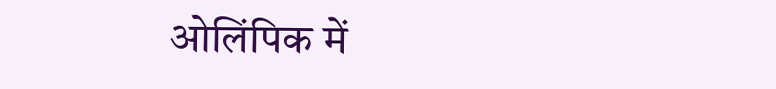ओलिंपिक में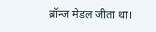ब्रॉन्ज मेडल जीता था।